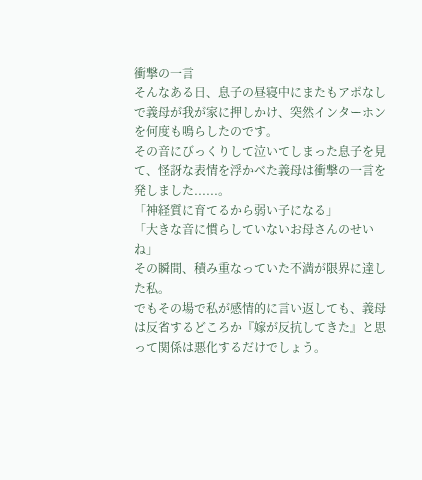衝撃の一言
そんなある日、息子の昼寝中にまたもアポなしで義母が我が家に押しかけ、突然インターホンを何度も鳴らしたのです。
その音にびっくりして泣いてしまった息子を見て、怪訝な表情を浮かべた義母は衝撃の一言を発しました......。
「神経質に育てるから弱い子になる」
「大きな音に慣らしていないお母さんのせいね」
その瞬間、積み重なっていた不満が限界に達した私。
でもその場で私が感情的に言い返しても、義母は反省するどころか『嫁が反抗してきた』と思って関係は悪化するだけでしょう。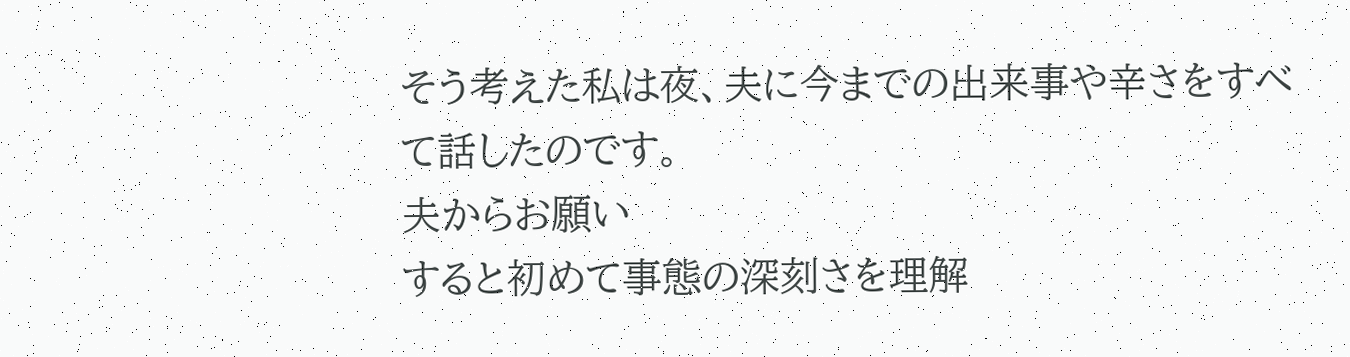そう考えた私は夜、夫に今までの出来事や辛さをすべて話したのです。
夫からお願い
すると初めて事態の深刻さを理解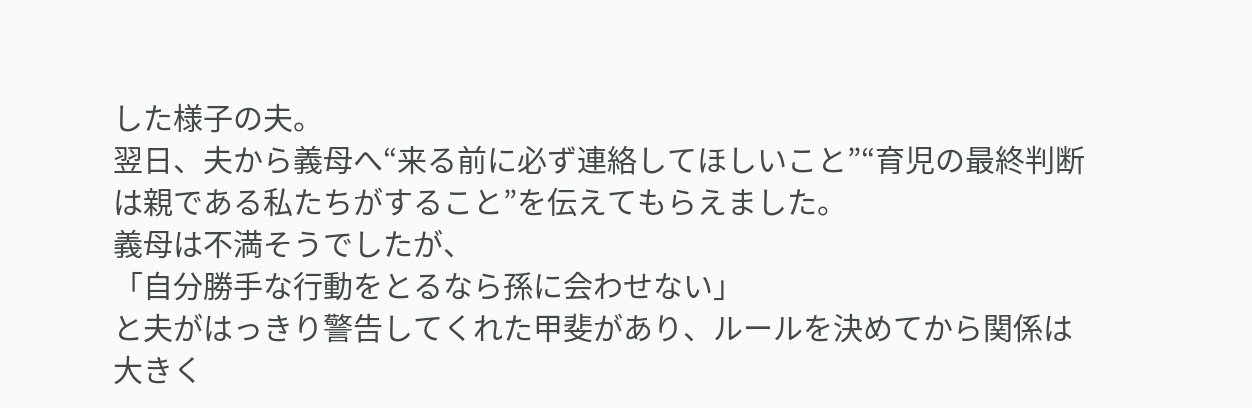した様子の夫。
翌日、夫から義母へ“来る前に必ず連絡してほしいこと”“育児の最終判断は親である私たちがすること”を伝えてもらえました。
義母は不満そうでしたが、
「自分勝手な行動をとるなら孫に会わせない」
と夫がはっきり警告してくれた甲斐があり、ルールを決めてから関係は大きく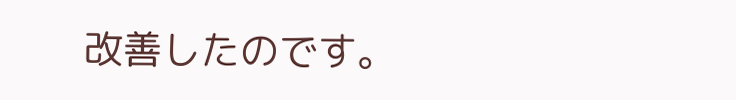改善したのです。